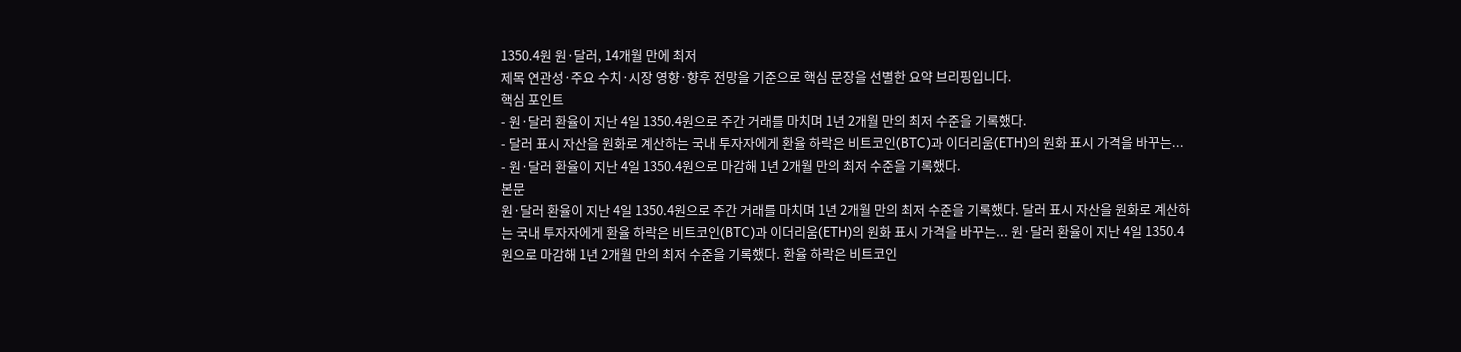1350.4원 원·달러, 14개월 만에 최저
제목 연관성·주요 수치·시장 영향·향후 전망을 기준으로 핵심 문장을 선별한 요약 브리핑입니다.
핵심 포인트
- 원·달러 환율이 지난 4일 1350.4원으로 주간 거래를 마치며 1년 2개월 만의 최저 수준을 기록했다.
- 달러 표시 자산을 원화로 계산하는 국내 투자자에게 환율 하락은 비트코인(BTC)과 이더리움(ETH)의 원화 표시 가격을 바꾸는...
- 원·달러 환율이 지난 4일 1350.4원으로 마감해 1년 2개월 만의 최저 수준을 기록했다.
본문
원·달러 환율이 지난 4일 1350.4원으로 주간 거래를 마치며 1년 2개월 만의 최저 수준을 기록했다. 달러 표시 자산을 원화로 계산하는 국내 투자자에게 환율 하락은 비트코인(BTC)과 이더리움(ETH)의 원화 표시 가격을 바꾸는... 원·달러 환율이 지난 4일 1350.4원으로 마감해 1년 2개월 만의 최저 수준을 기록했다. 환율 하락은 비트코인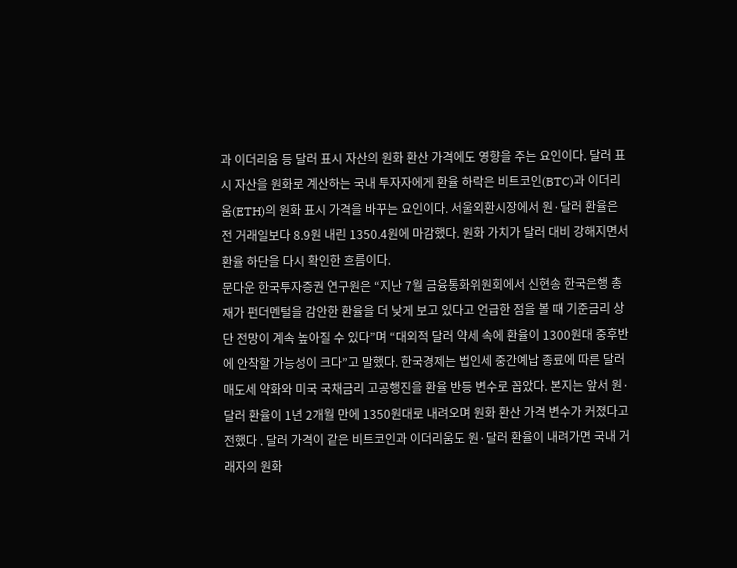과 이더리움 등 달러 표시 자산의 원화 환산 가격에도 영향을 주는 요인이다. 달러 표시 자산을 원화로 계산하는 국내 투자자에게 환율 하락은 비트코인(BTC)과 이더리움(ETH)의 원화 표시 가격을 바꾸는 요인이다. 서울외환시장에서 원·달러 환율은 전 거래일보다 8.9원 내린 1350.4원에 마감했다. 원화 가치가 달러 대비 강해지면서 환율 하단을 다시 확인한 흐름이다.
문다운 한국투자증권 연구원은 “지난 7월 금융통화위원회에서 신현송 한국은행 총재가 펀더멘털을 감안한 환율을 더 낮게 보고 있다고 언급한 점을 볼 때 기준금리 상단 전망이 계속 높아질 수 있다”며 “대외적 달러 약세 속에 환율이 1300원대 중후반에 안착할 가능성이 크다”고 말했다. 한국경제는 법인세 중간예납 종료에 따른 달러 매도세 약화와 미국 국채금리 고공행진을 환율 반등 변수로 꼽았다. 본지는 앞서 원·달러 환율이 1년 2개월 만에 1350원대로 내려오며 원화 환산 가격 변수가 커졌다고 전했다 . 달러 가격이 같은 비트코인과 이더리움도 원·달러 환율이 내려가면 국내 거래자의 원화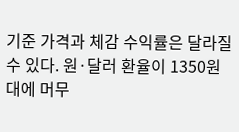기준 가격과 체감 수익률은 달라질 수 있다. 원·달러 환율이 1350원대에 머무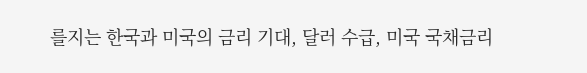를지는 한국과 미국의 금리 기대, 달러 수급, 미국 국채금리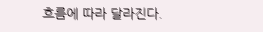흐름에 따라 달라진다.